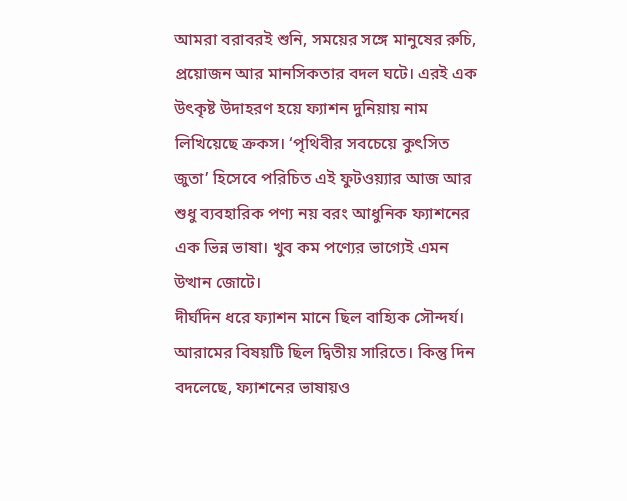আমরা বরাবরই শুনি, সময়ের সঙ্গে মানুষের রুচি, প্রয়োজন আর মানসিকতার বদল ঘটে। এরই এক উৎকৃষ্ট উদাহরণ হয়ে ফ্যাশন দুনিয়ায় নাম লিখিয়েছে ক্রকস। ‘পৃথিবীর সবচেয়ে কুৎসিত জুতা’ হিসেবে পরিচিত এই ফুটওয়্যার আজ আর শুধু ব্যবহারিক পণ্য নয় বরং আধুনিক ফ্যাশনের এক ভিন্ন ভাষা। খুব কম পণ্যের ভাগ্যেই এমন উত্থান জোটে।
দীর্ঘদিন ধরে ফ্যাশন মানে ছিল বাহ্যিক সৌন্দর্য। আরামের বিষয়টি ছিল দ্বিতীয় সারিতে। কিন্তু দিন বদলেছে, ফ্যাশনের ভাষায়ও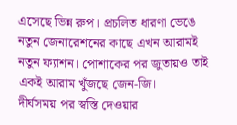এসেছে ভিন্ন রুপ। প্রচলিত ধারণা ভেঙে নতুন জেনারেশনের কাছে এখন আরামই নতুন ফ্যাশন। পোশাকের পর জুতায়ও তাই একই আরাম খুঁজছে জেন-জি।
দীর্ঘসময় পর স্বস্তি দেওয়ার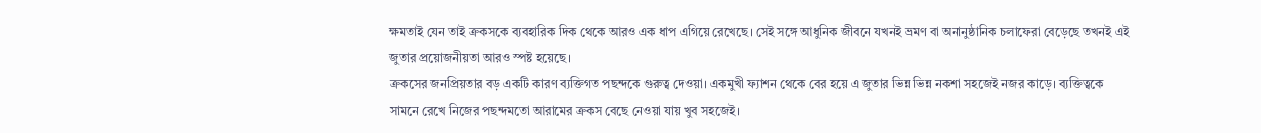ক্ষমতাই যেন তাই ক্রকসকে ব্যবহারিক দিক থেকে আরও এক ধাপ এগিয়ে রেখেছে। সেই সঙ্গে আধুনিক জীবনে যখনই ভ্রমণ বা অনানুষ্ঠানিক চলাফেরা বেড়েছে তখনই এই জুতার প্রয়োজনীয়তা আরও স্পষ্ট হয়েছে।
ক্রকসের জনপ্রিয়তার বড় একটি কারণ ব্যক্তিগত পছন্দকে গুরুত্ব দেওয়া। একমুখী ফ্যাশন থেকে বের হয়ে এ জুতার ভিন্ন ভিন্ন নকশা সহজেই নজর কাড়ে। ব্যক্তিত্বকে সামনে রেখে নিজের পছন্দমতো আরামের ক্রকস বেছে নেওয়া যায় খুব সহজেই।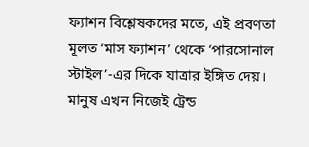ফ্যাশন বিশ্লেষকদের মতে, এই প্রবণতা মূলত ‘মাস ফ্যাশন’ থেকে ‘পারসোনাল স্টাইল’-এর দিকে যাত্রার ইঙ্গিত দেয়। মানুষ এখন নিজেই ট্রেন্ড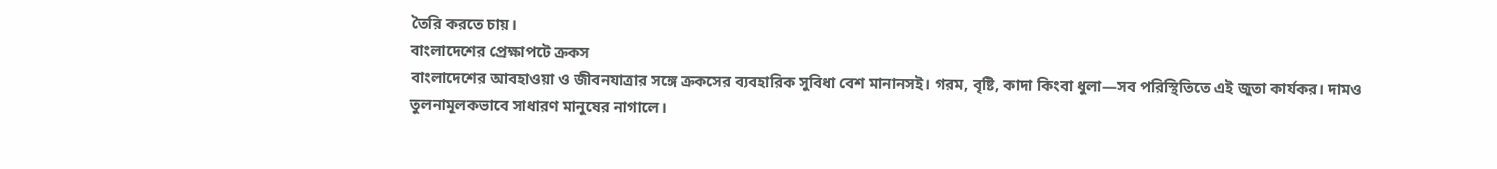তৈরি করতে চায়।
বাংলাদেশের প্রেক্ষাপটে ক্রকস
বাংলাদেশের আবহাওয়া ও জীবনযাত্রার সঙ্গে ক্রকসের ব্যবহারিক সুবিধা বেশ মানানসই। গরম, বৃষ্টি, কাদা কিংবা ধুলা—সব পরিস্থিতিতে এই জুতা কার্যকর। দামও তুলনামূলকভাবে সাধারণ মানুষের নাগালে।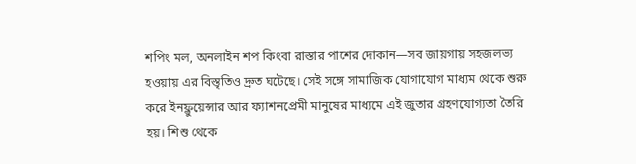শপিং মল, অনলাইন শপ কিংবা রাস্তার পাশের দোকান—সব জায়গায় সহজলভ্য হওয়ায় এর বিস্তৃতিও দ্রুত ঘটেছে। সেই সঙ্গে সামাজিক যোগাযোগ মাধ্যম থেকে শুরু করে ইনফ্লুয়েন্সার আর ফ্যাশনপ্রেমী মানুষের মাধ্যমে এই জুতার গ্রহণযোগ্যতা তৈরি হয়। শিশু থেকে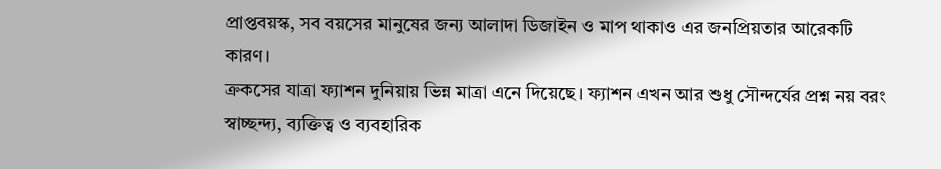প্রাপ্তবয়স্ক, সব বয়সের মানুষের জন্য আলাদা ডিজাইন ও মাপ থাকাও এর জনপ্রিয়তার আরেকটি কারণ।
ক্রকসের যাত্রা ফ্যাশন দুনিয়ায় ভিন্ন মাত্রা এনে দিয়েছে। ফ্যাশন এখন আর শুধু সৌন্দর্যের প্রশ্ন নয় বরং স্বাচ্ছন্দ্য, ব্যক্তিত্ব ও ব্যবহারিক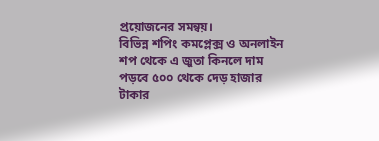প্রয়োজনের সমন্বয়।
বিভিন্ন শপিং কমপ্লেক্স ও অনলাইন শপ থেকে এ জুতা কিনলে দাম পড়বে ৫০০ থেকে দেড় হাজার টাকার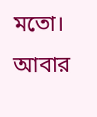মতো। আবার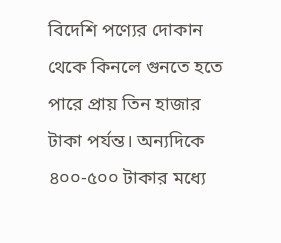বিদেশি পণ্যের দোকান থেকে কিনলে গুনতে হতে পারে প্রায় তিন হাজার টাকা পর্যন্ত। অন্যদিকে ৪০০-৫০০ টাকার মধ্যে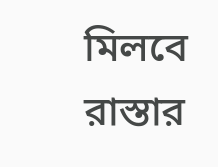মিলবে রাস্তার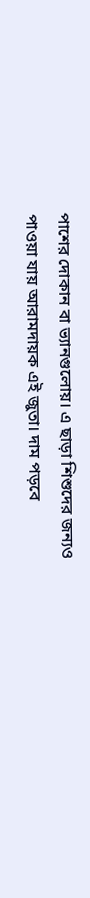পাশের দোকান বা ভ্যানগুলোয়। এ ছাড়া শিশুদের জন্যও পাওয়া যায় আরামদায়ক এই জুতা। দাম পড়বে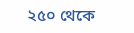২৫০ থেকে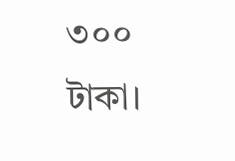৩০০ টাকা।